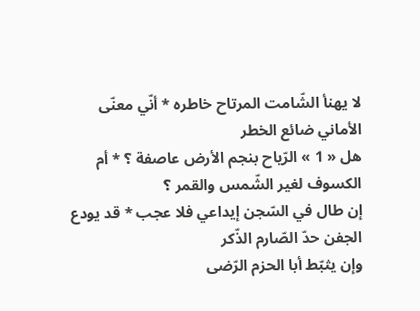لا يهنأ الشّامت المرتاح خاطره * أنّي معنّى الأماني ضائع الخطر
هل « 1 » الرّياح بنجم الأرض عاصفة ؟ * أم الكسوف لغير الشّمس والقمر ؟
إن طال في السّجن إيداعي فلا عجب * قد يودع الجفن حدّ الصّارم الذّكر
وإن يثبّط أبا الحزم الرّضى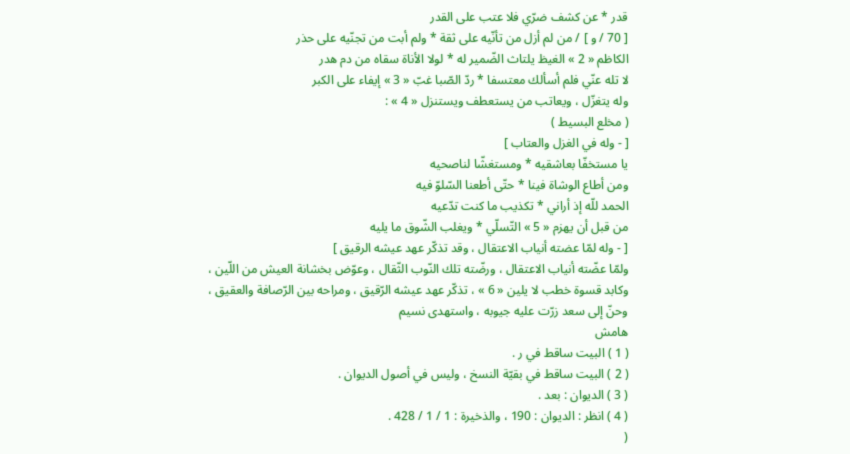قدر * عن كشف ضرّي فلا عتب على القدر
[ 70 / و ] / من لم أزل من تأنّيه على ثقة * ولم أبت من تجنّيه على حذر
الكاظم « 2 » الغيظ يلتاث الضّمير له * لولا الأناة سقاه من دم هدر
لا تله عنّي فلم أسألك معتسفا * ردّ الصّبا غبّ « 3 » إيفاء على الكبر
وله يتغزّل ، ويعاتب من يستعطف ويستنزل « 4 » :
( مخلع البسيط )
[ - وله في الغزل والعتاب ]
يا مستخفّا بعاشقيه * ومستغشّا لناصحيه
ومن أطاع الوشاة فينا * حتّى أطعنا السّلوّ فيه
الحمد للّه إذ أراني * تكذيب ما كنت تدّعيه
من قبل أن يهزم « 5 » التّسلّي * ويغلب الشّوق ما يليه
[ - وله لمّا عضته أنياب الاعتقال ، وقد تذكّر عهد عيشه الرقيق ]
ولمّا عضّته أنياب الاعتقال ، ورضّته تلك النّوب الثّقال ، وعوّض بخشانة العيش من اللّين ، وكابد قسوة خطب لا يلين « 6 » ، تذكّر عهد عيشه الرّقيق ، ومراحه بين الرّصافة والعقيق ، وحنّ إلى سعد زرّت عليه جيوبه ، واستهدى نسيم
هامش
( 1 ) البيت ساقط في ر .
( 2 ) البيت ساقط في بقيّة النسخ ، وليس في أصول الديوان .
( 3 ) الديوان : بعد .
( 4 ) انظر : الديوان : 190 ، والذخيرة : 1 / 1 / 428 .
(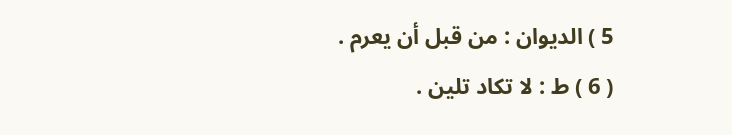5 ) الديوان : من قبل أن يعرم .
( 6 ) ط : لا تكاد تلين .